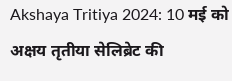Akshaya Tritiya 2024: 10 मई को अक्षय तृतीया सेलिब्रेट की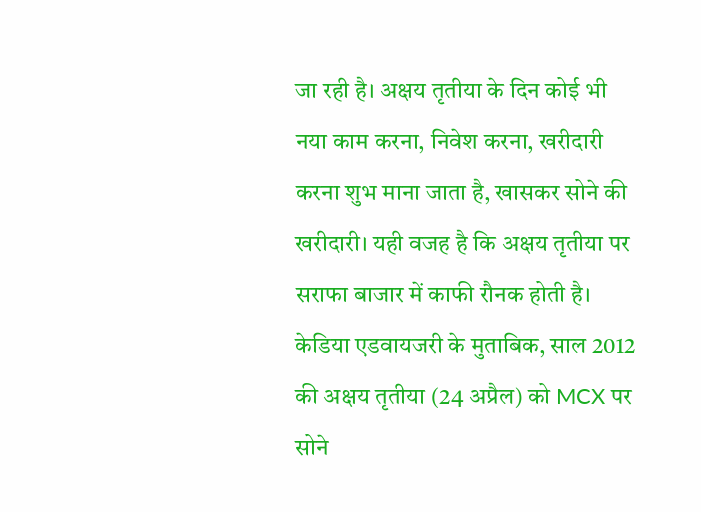जा रही है। अक्षय तृतीया के दिन कोई भी नया काम करना, निवेश करना, खरीदारी करना शुभ माना जाता है, खासकर सोने की खरीदारी। यही वजह है कि अक्षय तृतीया पर सराफा बाजार में काफी रौनक होती है। केडिया एडवायजरी के मुताबिक, साल 2012 की अक्षय तृतीया (24 अप्रैल) को MCX पर सोने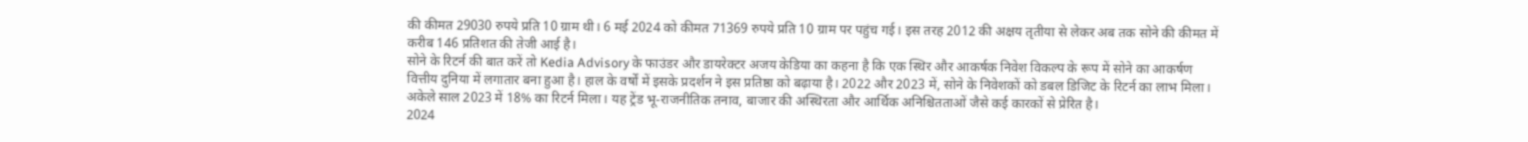की कीमत 29030 रुपये प्रति 10 ग्राम थी। 6 मई 2024 को कीमत 71369 रुपये प्रति 10 ग्राम पर पहुंच गई। इस तरह 2012 की अक्षय तृतीया से लेकर अब तक सोने की कीमत में करीब 146 प्रतिशत की तेजी आई है।
सोने के रिटर्न की बात करें तो Kedia Advisory के फाउंडर और डायरेक्टर अजय केडिया का कहना है कि एक स्थिर और आकर्षक निवेश विकल्प के रूप में सोने का आकर्षण वित्तीय दुनिया में लगातार बना हुआ है। हाल के वर्षों में इसके प्रदर्शन ने इस प्रतिष्ठा को बढ़ाया है। 2022 और 2023 में, सोने के निवेशकों को डबल डिजिट के रिटर्न का लाभ मिला। अकेले साल 2023 में 18% का रिटर्न मिला। यह ट्रेंड भू-राजनीतिक तनाव, बाजार की अस्थिरता और आर्थिक अनिश्चितताओं जैसे कई कारकों से प्रेरित है।
2024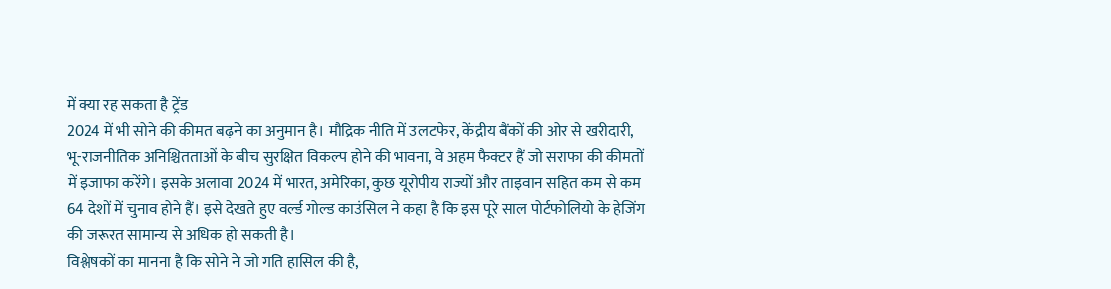में क्या रह सकता है ट्रेंड
2024 में भी सोने की कीमत बढ़ने का अनुमान है। मौद्रिक नीति में उलटफेर, केंद्रीय बैंकों की ओर से खरीदारी, भू-राजनीतिक अनिश्चितताओं के बीच सुरक्षित विकल्प होने की भावना, वे अहम फैक्टर हैं जो सराफा की कीमतों में इजाफा करेंगे। इसके अलावा 2024 में भारत, अमेरिका, कुछ यूरोपीय राज्यों और ताइवान सहित कम से कम 64 देशों में चुनाव होने हैं। इसे देखते हुए वर्ल्ड गोल्ड काउंसिल ने कहा है कि इस पूरे साल पोर्टफोलियो के हेजिंग की जरूरत सामान्य से अधिक हो सकती है।
विश्लेषकों का मानना है कि सोने ने जो गति हासिल की है,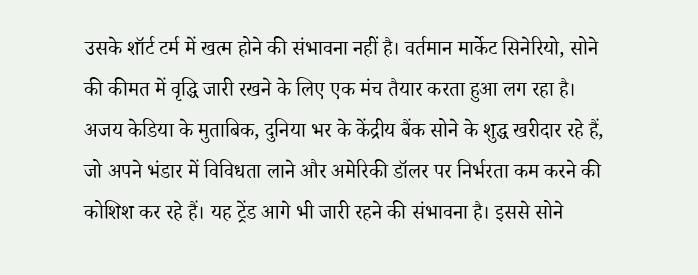उसके शॉर्ट टर्म में खत्म होने की संभावना नहीं है। वर्तमान मार्केट सिनेरियो, सोने की कीमत में वृद्धि जारी रखने के लिए एक मंच तैयार करता हुआ लग रहा है। अजय केडिया के मुताबिक, दुनिया भर के केंद्रीय बैंक सोने के शुद्ध खरीदार रहे हैं, जो अपने भंडार में विविधता लाने और अमेरिकी डॉलर पर निर्भरता कम करने की कोशिश कर रहे हैं। यह ट्रेंड आगे भी जारी रहने की संभावना है। इससे सोने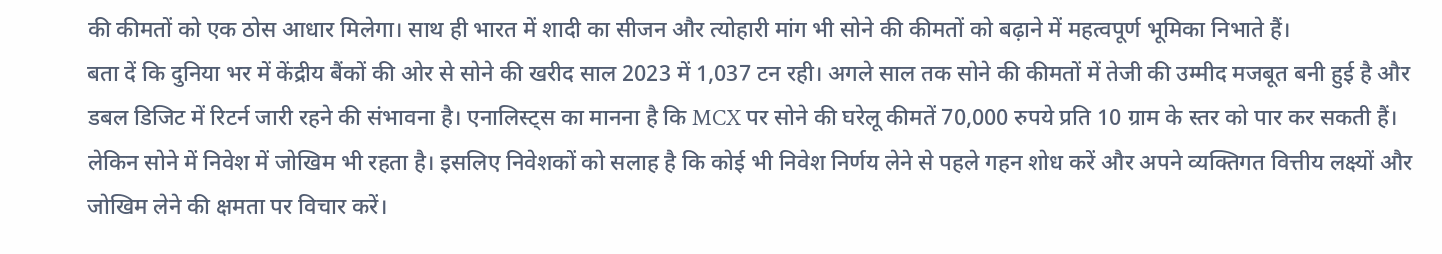की कीमतों को एक ठोस आधार मिलेगा। साथ ही भारत में शादी का सीजन और त्योहारी मांग भी सोने की कीमतों को बढ़ाने में महत्वपूर्ण भूमिका निभाते हैं।
बता दें कि दुनिया भर में केंद्रीय बैंकों की ओर से सोने की खरीद साल 2023 में 1,037 टन रही। अगले साल तक सोने की कीमतों में तेजी की उम्मीद मजबूत बनी हुई है और डबल डिजिट में रिटर्न जारी रहने की संभावना है। एनालिस्ट्स का मानना है कि MCX पर सोने की घरेलू कीमतें 70,000 रुपये प्रति 10 ग्राम के स्तर को पार कर सकती हैं। लेकिन सोने में निवेश में जोखिम भी रहता है। इसलिए निवेशकों को सलाह है कि कोई भी निवेश निर्णय लेने से पहले गहन शोध करें और अपने व्यक्तिगत वित्तीय लक्ष्यों और जोखिम लेने की क्षमता पर विचार करें।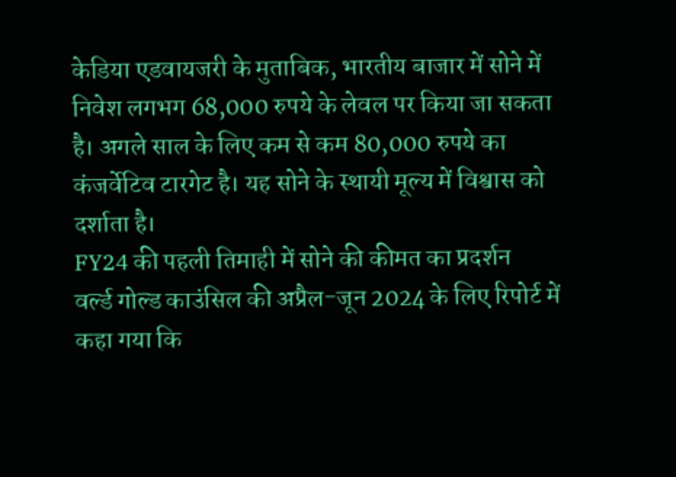केडिया एडवायजरी के मुताबिक, भारतीय बाजार में सोने में निवेश लगभग 68,000 रुपये के लेवल पर किया जा सकता है। अगले साल के लिए कम से कम 80,000 रुपये का कंजर्वेटिव टारगेट है। यह सोने के स्थायी मूल्य में विश्वास को दर्शाता है।
FY24 की पहली तिमाही में सोने की कीमत का प्रदर्शन
वर्ल्ड गोल्ड काउंसिल की अप्रैल-जून 2024 के लिए रिपोर्ट में कहा गया कि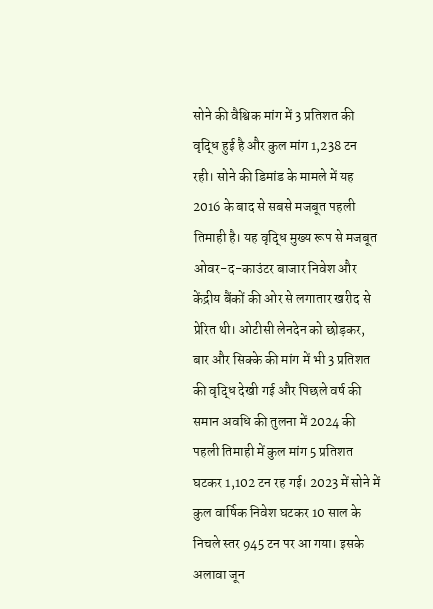सोने की वैश्विक मांग में 3 प्रतिशत की वृद्धि हुई है और कुल मांग 1,238 टन रही। सोने की डिमांड के मामले में यह 2016 के बाद से सबसे मजबूत पहली तिमाही है। यह वृद्धि मुख्य रूप से मजबूत ओवर-द-काउंटर बाजार निवेश और केंद्रीय बैंकों की ओर से लगातार खरीद से प्रेरित थी। ओटीसी लेनदेन को छोड़कर, बार और सिक्के की मांग में भी 3 प्रतिशत की वृद्धि देखी गई और पिछले वर्ष की समान अवधि की तुलना में 2024 की पहली तिमाही में कुल मांग 5 प्रतिशत घटकर 1,102 टन रह गई। 2023 में सोने में कुल वार्षिक निवेश घटकर 10 साल के निचले स्तर 945 टन पर आ गया। इसके अलावा जून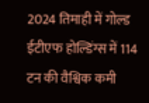2024 तिमाही में गोल्ड ईटीएफ होल्डिंग्स में 114 टन की वैश्विक कमी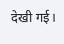देखी गई।